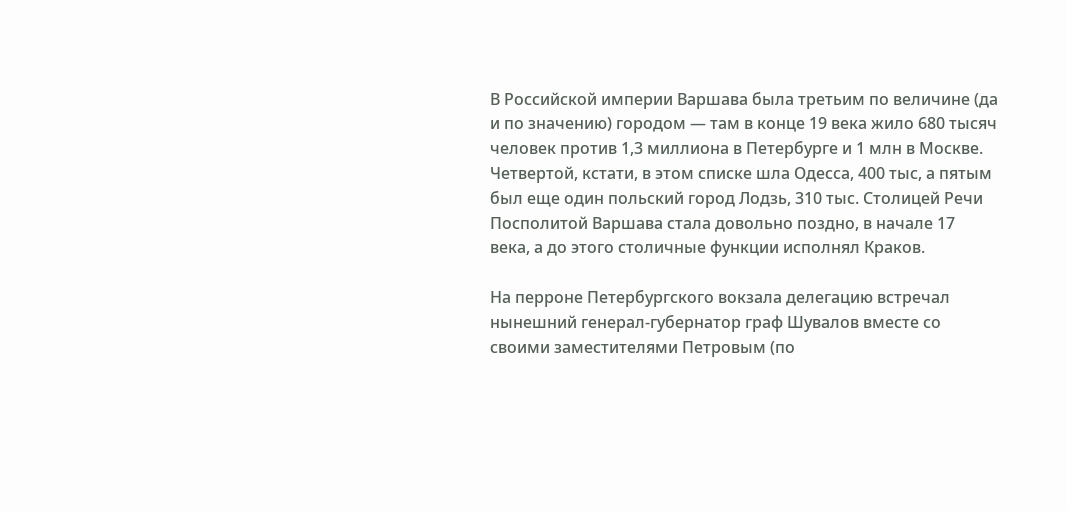В Российской империи Варшава была третьим по величине (да и по значению) городом — там в конце 19 века жило 680 тысяч человек против 1,3 миллиона в Петербурге и 1 млн в Москве. Четвертой, кстати, в этом списке шла Одесса, 400 тыс, а пятым был еще один польский город Лодзь, 310 тыс. Столицей Речи Посполитой Варшава стала довольно поздно, в начале 17 века, а до этого столичные функции исполнял Краков.

На перроне Петербургского вокзала делегацию встречал нынешний генерал-губернатор граф Шувалов вместе со своими заместителями Петровым (по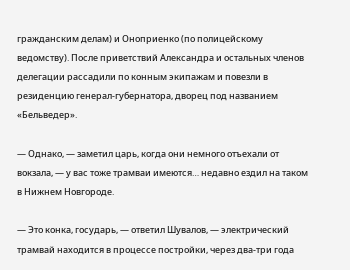гражданским делам) и Оноприенко (по полицейскому ведомству). После приветствий Александра и остальных членов делегации рассадили по конным экипажам и повезли в резиденцию генерал-губернатора, дворец под названием «Бельведер».

— Однако, — заметил царь, когда они немного отъехали от вокзала, — у вас тоже трамваи имеются… недавно ездил на таком в Нижнем Новгороде.

— Это конка, государь, — ответил Шувалов, — электрический трамвай находится в процессе постройки, через два-три года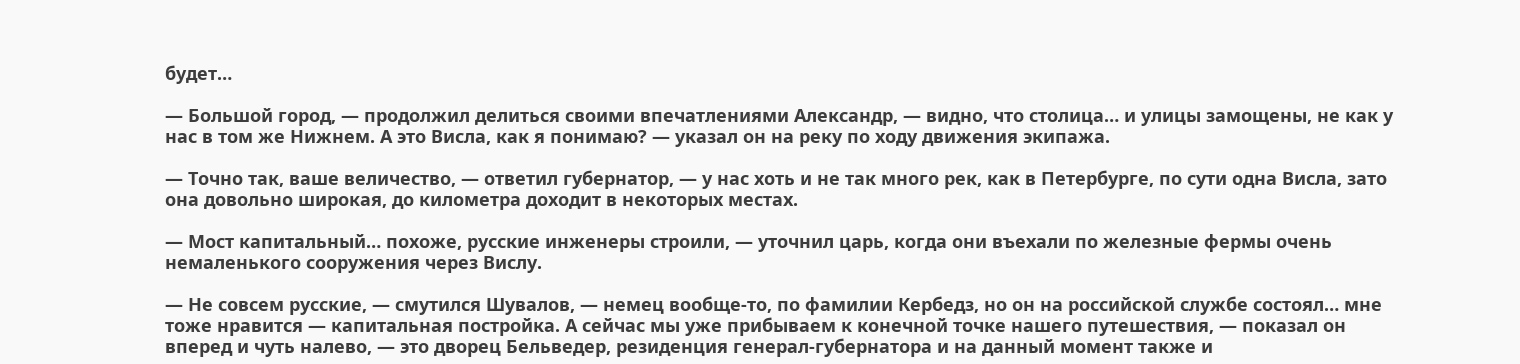будет…

— Большой город, — продолжил делиться своими впечатлениями Александр, — видно, что столица… и улицы замощены, не как у нас в том же Нижнем. А это Висла, как я понимаю? — указал он на реку по ходу движения экипажа.

— Точно так, ваше величество, — ответил губернатор, — у нас хоть и не так много рек, как в Петербурге, по сути одна Висла, зато она довольно широкая, до километра доходит в некоторых местах.

— Мост капитальный… похоже, русские инженеры строили, — уточнил царь, когда они въехали по железные фермы очень немаленького сооружения через Вислу.

— Не совсем русские, — смутился Шувалов, — немец вообще-то, по фамилии Кербедз, но он на российской службе состоял… мне тоже нравится — капитальная постройка. А сейчас мы уже прибываем к конечной точке нашего путешествия, — показал он вперед и чуть налево, — это дворец Бельведер, резиденция генерал-губернатора и на данный момент также и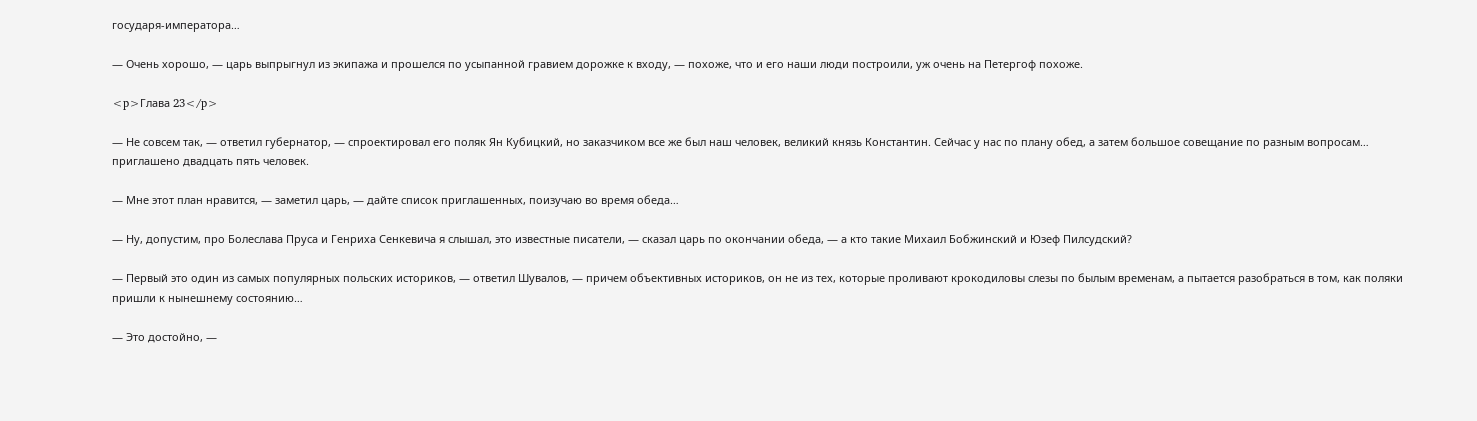государя-императора…

— Очень хорошо, — царь выпрыгнул из экипажа и прошелся по усыпанной гравием дорожке к входу, — похоже, что и его наши люди построили, уж очень на Петергоф похоже.

<p>Глава 23</p>

— Не совсем так, — ответил губернатор, — спроектировал его поляк Ян Кубицкий, но заказчиком все же был наш человек, великий князь Константин. Сейчас у нас по плану обед, а затем большое совещание по разным вопросам… приглашено двадцать пять человек.

— Мне этот план нравится, — заметил царь, — дайте список приглашенных, поизучаю во время обеда…

— Ну, допустим, про Болеслава Пруса и Генриха Сенкевича я слышал, это известные писатели, — сказал царь по окончании обеда, — а кто такие Михаил Бобжинский и Юзеф Пилсудский?

— Первый это один из самых популярных польских историков, — ответил Шувалов, — причем объективных историков, он не из тех, которые проливают крокодиловы слезы по былым временам, а пытается разобраться в том, как поляки пришли к нынешнему состоянию…

— Это достойно, —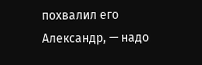похвалил его Александр, — надо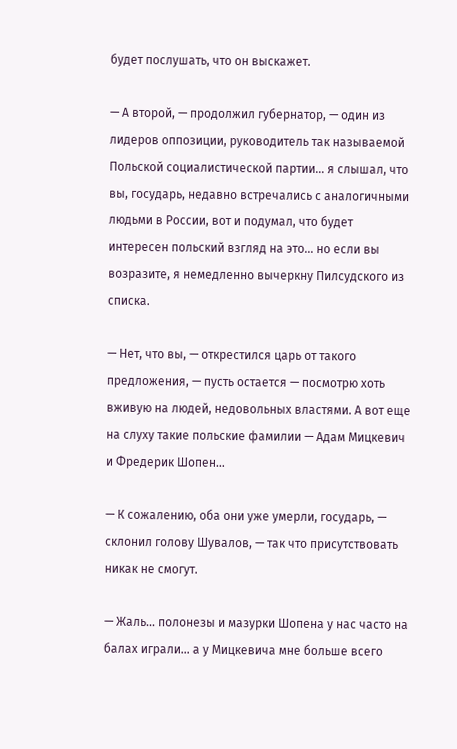будет послушать, что он выскажет.

— А второй, — продолжил губернатор, — один из лидеров оппозиции, руководитель так называемой Польской социалистической партии… я слышал, что вы, государь, недавно встречались с аналогичными людьми в России, вот и подумал, что будет интересен польский взгляд на это… но если вы возразите, я немедленно вычеркну Пилсудского из списка.

— Нет, что вы, — открестился царь от такого предложения, — пусть остается — посмотрю хоть вживую на людей, недовольных властями. А вот еще на слуху такие польские фамилии — Адам Мицкевич и Фредерик Шопен…

— К сожалению, оба они уже умерли, государь, — склонил голову Шувалов, — так что присутствовать никак не смогут.

— Жаль… полонезы и мазурки Шопена у нас часто на балах играли… а у Мицкевича мне больше всего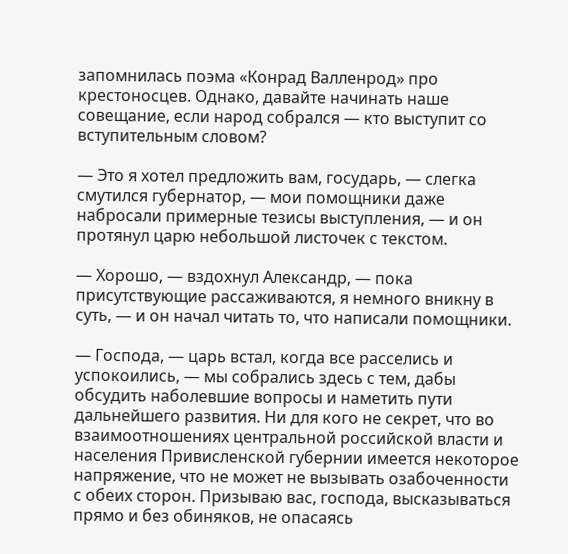запомнилась поэма «Конрад Валленрод» про крестоносцев. Однако, давайте начинать наше совещание, если народ собрался — кто выступит со вступительным словом?

— Это я хотел предложить вам, государь, — слегка смутился губернатор, — мои помощники даже набросали примерные тезисы выступления, — и он протянул царю небольшой листочек с текстом.

— Хорошо, — вздохнул Александр, — пока присутствующие рассаживаются, я немного вникну в суть, — и он начал читать то, что написали помощники.

— Господа, — царь встал, когда все расселись и успокоились, — мы собрались здесь с тем, дабы обсудить наболевшие вопросы и наметить пути дальнейшего развития. Ни для кого не секрет, что во взаимоотношениях центральной российской власти и населения Привисленской губернии имеется некоторое напряжение, что не может не вызывать озабоченности с обеих сторон. Призываю вас, господа, высказываться прямо и без обиняков, не опасаясь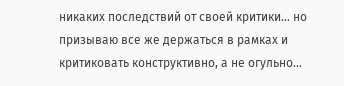никаких последствий от своей критики… но призываю все же держаться в рамках и критиковать конструктивно, а не огульно…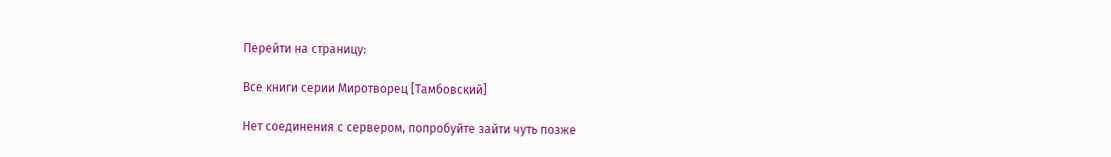Перейти на страницу:

Все книги серии Миротворец [Тамбовский]

Нет соединения с сервером, попробуйте зайти чуть позже